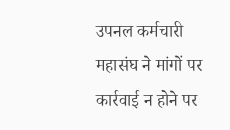उपनल कर्मचारी महासंघ ने मांगों पर कार्रवाई न होने पर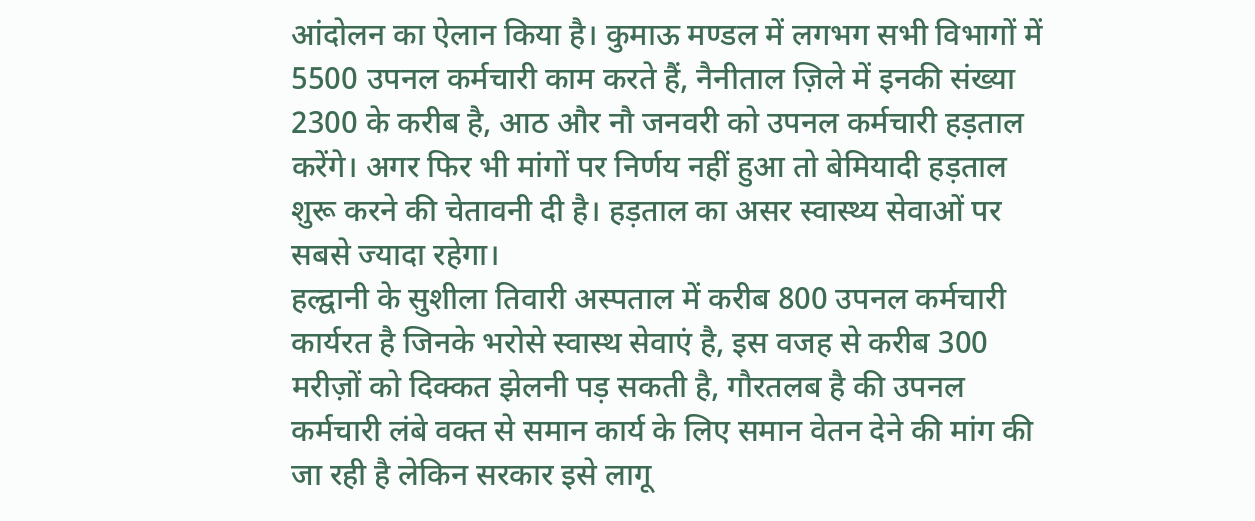आंदोलन का ऐलान किया है। कुमाऊ मण्डल में लगभग सभी विभागों में 5500 उपनल कर्मचारी काम करते हैं, नैनीताल ज़िले में इनकी संख्या 2300 के करीब है, आठ और नौ जनवरी को उपनल कर्मचारी हड़ताल करेंगे। अगर फिर भी मांगों पर निर्णय नहीं हुआ तो बेमियादी हड़ताल शुरू करने की चेतावनी दी है। हड़ताल का असर स्वास्थ्य सेवाओं पर सबसे ज्यादा रहेगा।
हल्द्वानी के सुशीला तिवारी अस्पताल में करीब 800 उपनल कर्मचारी कार्यरत है जिनके भरोसे स्वास्थ सेवाएं है, इस वजह से करीब 300 मरीज़ों को दिक्कत झेलनी पड़ सकती है, गौरतलब है की उपनल कर्मचारी लंबे वक्त से समान कार्य के लिए समान वेतन देने की मांग की जा रही है लेकिन सरकार इसे लागू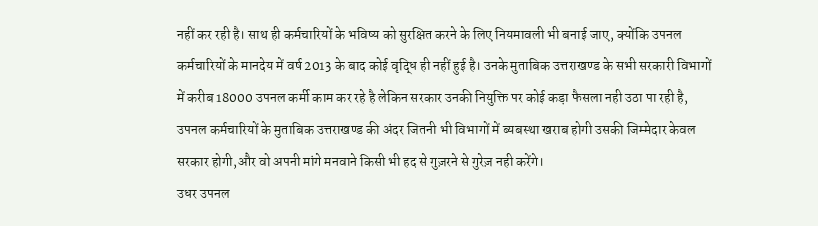नहीं कर रही है। साथ ही कर्मचारियों के भविष्य को सुरक्षित करने के लिए नियमावली भी बनाई जाए, क्योंकि उपनल कर्मचारियों के मानदेय में वर्ष 2013 के बाद कोई वृद्धि ही नहीं हुई है। उनके मुताबिक उत्तराखण्ड के सभी सरकारी विभागों में करीब 18000 उपनल कर्मी काम कर रहे है लेकिन सरकार उनकी नियुक्ति पर कोई कड़ा फैसला नही उठा पा रही है, उपनल कर्मचारियों के मुताबिक उत्तराखण्ड की अंदर जितनी भी विभागों में ब्यबस्था खराब होगी उसकी जिम्मेदार केवल सरकार होगी,और वो अपनी मांगे मनवाने किसी भी हद से गुज़रने से गुरेज़ नही करेंगे।
उधर उपनल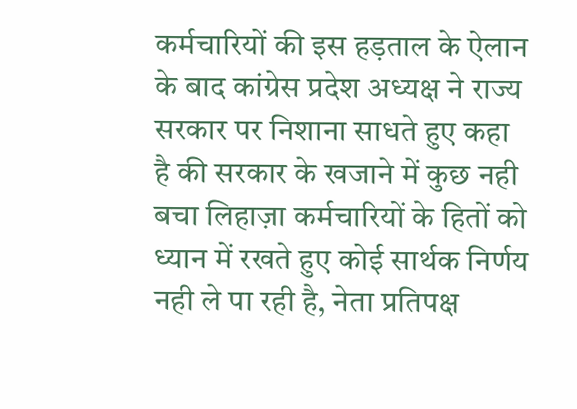कर्मचारियों की इस हड़ताल के ऐलान के बाद कांग्रेस प्रदेश अध्यक्ष ने राज्य सरकार पर निशाना साधते हुए कहा है की सरकार के खजाने में कुछ नही बचा लिहाज़ा कर्मचारियों के हितों को ध्यान में रखते हुए कोई सार्थक निर्णय नही ले पा रही है, नेता प्रतिपक्ष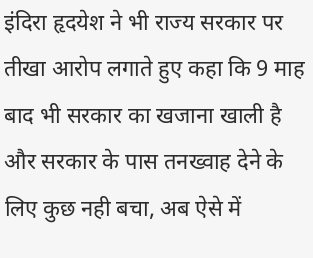इंदिरा हृदयेश ने भी राज्य सरकार पर तीखा आरोप लगाते हुए कहा कि 9 माह बाद भी सरकार का खजाना खाली है और सरकार के पास तनख्वाह देने के लिए कुछ नही बचा, अब ऐसे में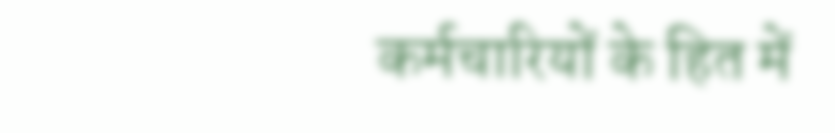कर्मचारियों के हित में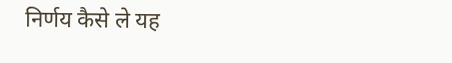निर्णय कैसे ले यह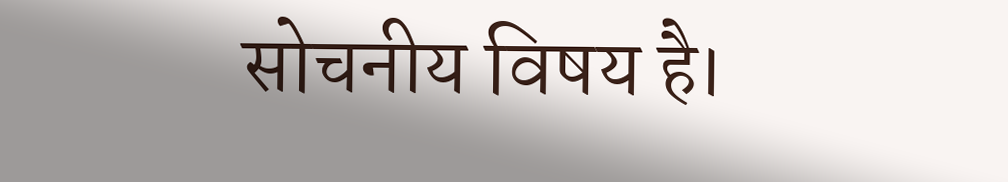सोचनीय विषय है।